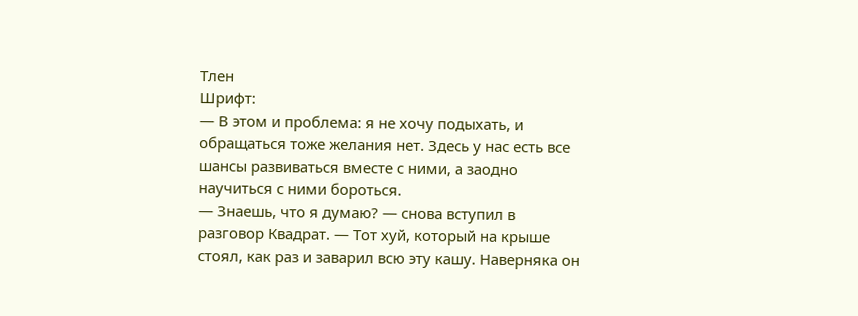Тлен
Шрифт:
— В этом и проблема: я не хочу подыхать, и обращаться тоже желания нет. Здесь у нас есть все шансы развиваться вместе с ними, а заодно научиться с ними бороться.
— Знаешь, что я думаю? — снова вступил в разговор Квадрат. — Тот хуй, который на крыше стоял, как раз и заварил всю эту кашу. Наверняка он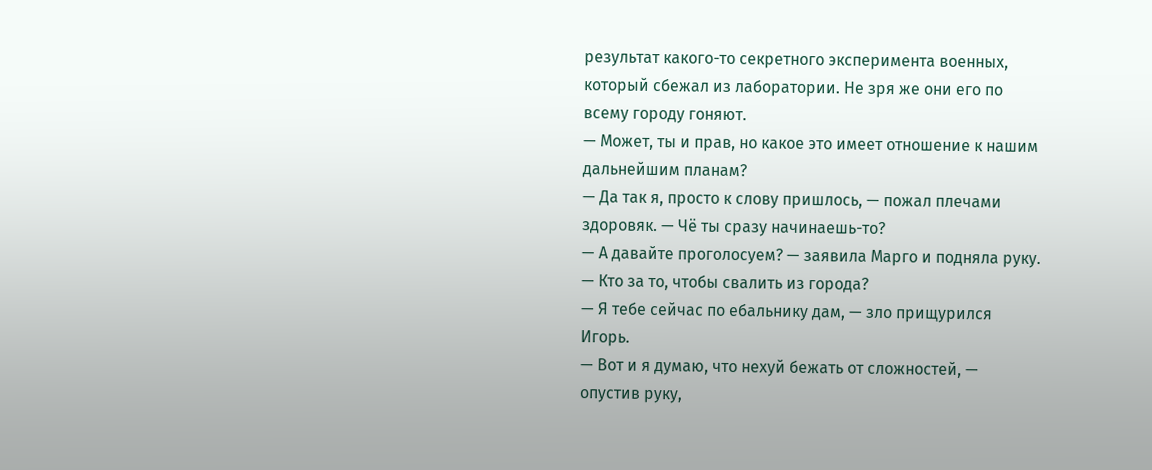результат какого-то секретного эксперимента военных, который сбежал из лаборатории. Не зря же они его по всему городу гоняют.
— Может, ты и прав, но какое это имеет отношение к нашим дальнейшим планам?
— Да так я, просто к слову пришлось, — пожал плечами здоровяк. — Чё ты сразу начинаешь-то?
— А давайте проголосуем? — заявила Марго и подняла руку. — Кто за то, чтобы свалить из города?
— Я тебе сейчас по ебальнику дам, — зло прищурился Игорь.
— Вот и я думаю, что нехуй бежать от сложностей, — опустив руку,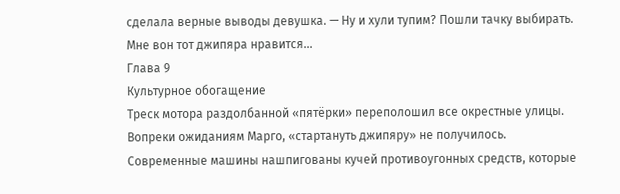сделала верные выводы девушка. — Ну и хули тупим? Пошли тачку выбирать. Мне вон тот джипяра нравится…
Глава 9
Культурное обогащение
Треск мотора раздолбанной «пятёрки» переполошил все окрестные улицы. Вопреки ожиданиям Марго, «стартануть джипяру» не получилось. Современные машины нашпигованы кучей противоугонных средств, которые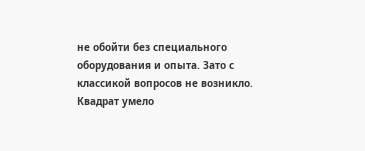не обойти без специального оборудования и опыта. Зато с классикой вопросов не возникло. Квадрат умело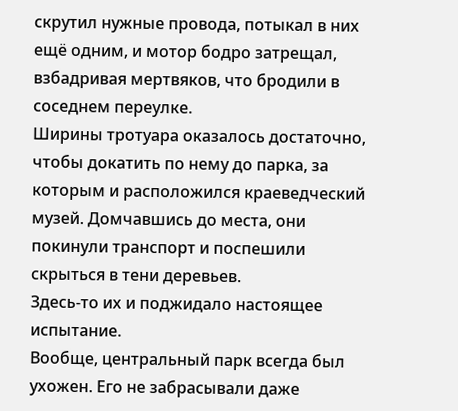скрутил нужные провода, потыкал в них ещё одним, и мотор бодро затрещал, взбадривая мертвяков, что бродили в соседнем переулке.
Ширины тротуара оказалось достаточно, чтобы докатить по нему до парка, за которым и расположился краеведческий музей. Домчавшись до места, они покинули транспорт и поспешили скрыться в тени деревьев.
Здесь-то их и поджидало настоящее испытание.
Вообще, центральный парк всегда был ухожен. Его не забрасывали даже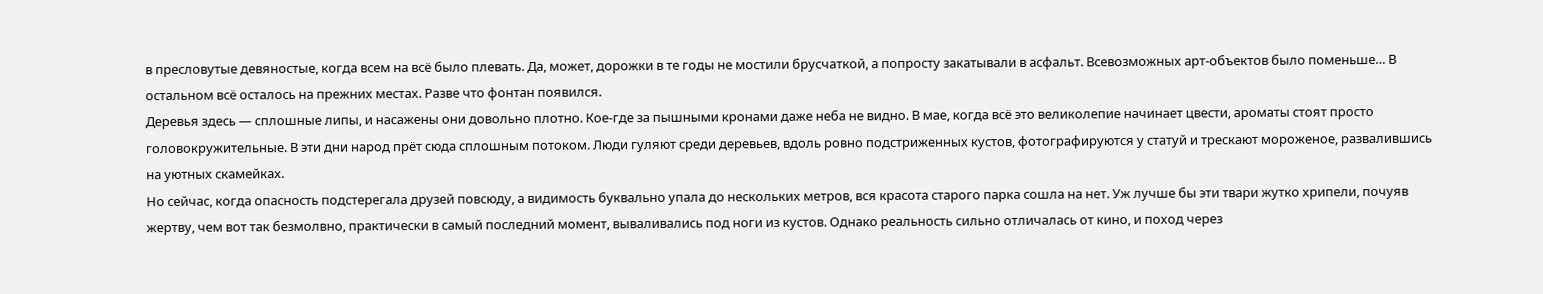в пресловутые девяностые, когда всем на всё было плевать. Да, может, дорожки в те годы не мостили брусчаткой, а попросту закатывали в асфальт. Всевозможных арт-объектов было поменьше… В остальном всё осталось на прежних местах. Разве что фонтан появился.
Деревья здесь — сплошные липы, и насажены они довольно плотно. Кое-где за пышными кронами даже неба не видно. В мае, когда всё это великолепие начинает цвести, ароматы стоят просто головокружительные. В эти дни народ прёт сюда сплошным потоком. Люди гуляют среди деревьев, вдоль ровно подстриженных кустов, фотографируются у статуй и трескают мороженое, развалившись на уютных скамейках.
Но сейчас, когда опасность подстерегала друзей повсюду, а видимость буквально упала до нескольких метров, вся красота старого парка сошла на нет. Уж лучше бы эти твари жутко хрипели, почуяв жертву, чем вот так безмолвно, практически в самый последний момент, вываливались под ноги из кустов. Однако реальность сильно отличалась от кино, и поход через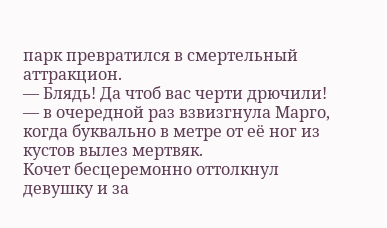парк превратился в смертельный аттракцион.
— Блядь! Да чтоб вас черти дрючили! — в очередной раз взвизгнула Марго, когда буквально в метре от её ног из кустов вылез мертвяк.
Кочет бесцеремонно оттолкнул девушку и за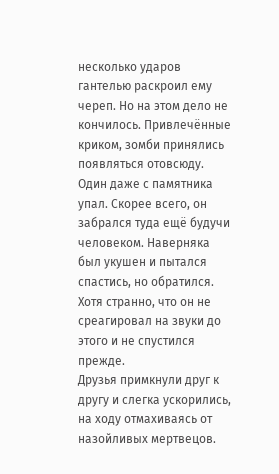несколько ударов гантелью раскроил ему череп. Но на этом дело не кончилось. Привлечённые криком, зомби принялись появляться отовсюду. Один даже с памятника упал. Скорее всего, он забрался туда ещё будучи человеком. Наверняка был укушен и пытался спастись, но обратился. Хотя странно, что он не среагировал на звуки до этого и не спустился прежде.
Друзья примкнули друг к другу и слегка ускорились, на ходу отмахиваясь от назойливых мертвецов.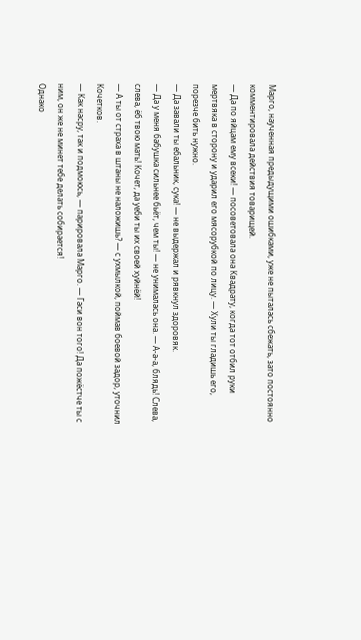Марго, наученная предыдущими ошибками, уже не пыталась сбежать, зато постоянно комментировала действия товарищей.
— Да по яйцам ему всеки! — посоветовала она Квадрату, когда тот отбил руки мертвяка в сторону и ударил его мясорубкой по лицу. — Хули ты гладишь его, порезче бить нужно.
— Да завали ты ебальник, сука! — не выдержал и рявкнул здоровяк.
— Да у меня бабушка сильнее бьёт, чем ты! — не унималась она. — А-а-а, блядь! Слева, слева, ёб твою мать! Кочет, да уеби ты их своей хуйнёй!
— А ты от страха в штаны не наложишь? — с ухмылкой, поймав боевой задор, уточнил Кочетков.
— Как насру, так и подмоюсь, — парировала Марго. — Гаси вон того! Да пожёстче ты с ним, он же не минет тебе делать собирается!
Однако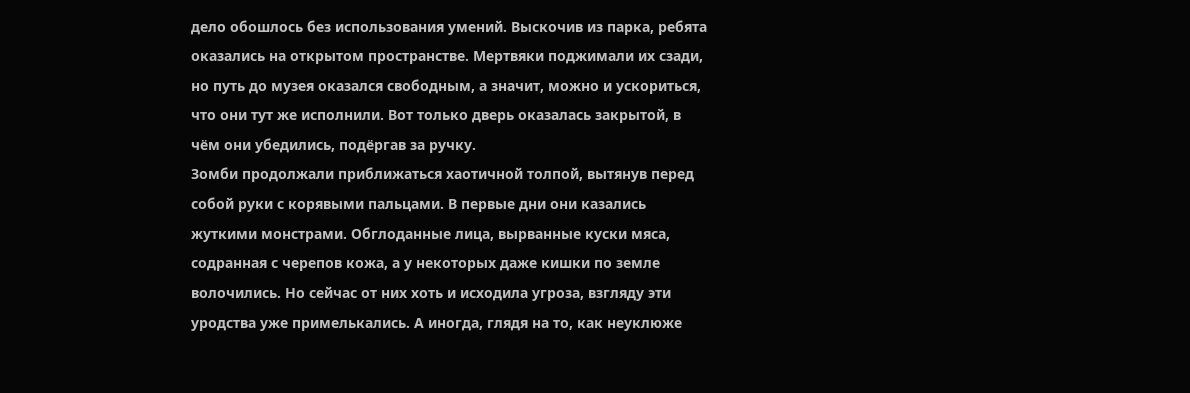дело обошлось без использования умений. Выскочив из парка, ребята оказались на открытом пространстве. Мертвяки поджимали их сзади, но путь до музея оказался свободным, а значит, можно и ускориться, что они тут же исполнили. Вот только дверь оказалась закрытой, в чём они убедились, подёргав за ручку.
Зомби продолжали приближаться хаотичной толпой, вытянув перед собой руки с корявыми пальцами. В первые дни они казались жуткими монстрами. Обглоданные лица, вырванные куски мяса, содранная с черепов кожа, а у некоторых даже кишки по земле волочились. Но сейчас от них хоть и исходила угроза, взгляду эти уродства уже примелькались. А иногда, глядя на то, как неуклюже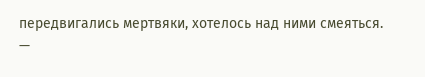передвигались мертвяки, хотелось над ними смеяться.
—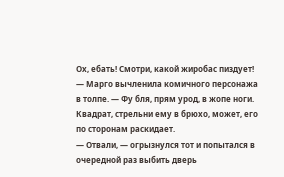Ох, ебать! Смотри, какой жиробас пиздует! — Марго вычленила комичного персонажа в толпе. — Фу бля, прям урод, в жопе ноги. Квадрат, стрельни ему в брюхо, может, его по сторонам раскидает.
— Отвали, — огрызнулся тот и попытался в очередной раз выбить дверь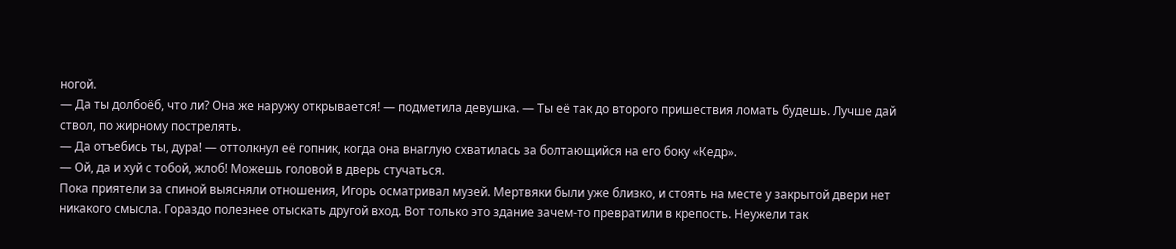ногой.
— Да ты долбоёб, что ли? Она же наружу открывается! — подметила девушка. — Ты её так до второго пришествия ломать будешь. Лучше дай ствол, по жирному пострелять.
— Да отъебись ты, дура! — оттолкнул её гопник, когда она внаглую схватилась за болтающийся на его боку «Кедр».
— Ой, да и хуй с тобой, жлоб! Можешь головой в дверь стучаться.
Пока приятели за спиной выясняли отношения, Игорь осматривал музей. Мертвяки были уже близко, и стоять на месте у закрытой двери нет никакого смысла. Гораздо полезнее отыскать другой вход. Вот только это здание зачем-то превратили в крепость. Неужели так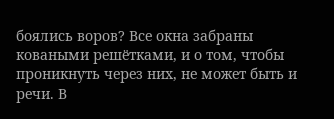боялись воров? Все окна забраны коваными решётками, и о том, чтобы проникнуть через них, не может быть и речи. В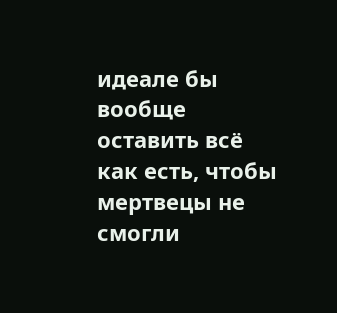идеале бы вообще оставить всё как есть, чтобы мертвецы не смогли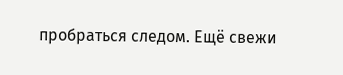пробраться следом. Ещё свежи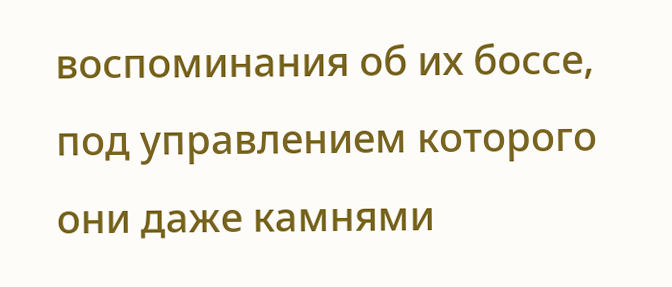воспоминания об их боссе, под управлением которого они даже камнями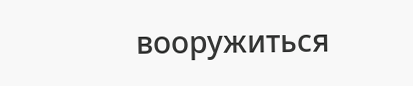вооружиться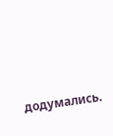додумались.